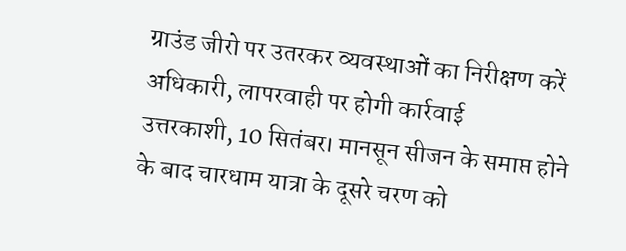ग्राउंड जीरो पर उतरकर व्यवस्थाओं का निरीक्षण करें अधिकारी, लापरवाही पर होगी कार्रवाई
उत्तरकाशी, 10 सितंबर। मानसून सीजन के समाप्त होने के बाद चारधाम यात्रा के दूसरे चरण को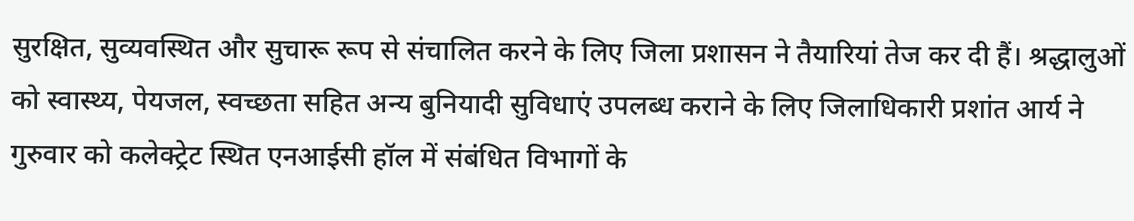सुरक्षित, सुव्यवस्थित और सुचारू रूप से संचालित करने के लिए जिला प्रशासन ने तैयारियां तेज कर दी हैं। श्रद्धालुओं को स्वास्थ्य, पेयजल, स्वच्छता सहित अन्य बुनियादी सुविधाएं उपलब्ध कराने के लिए जिलाधिकारी प्रशांत आर्य ने गुरुवार को कलेक्ट्रेट स्थित एनआईसी हॉल में संबंधित विभागों के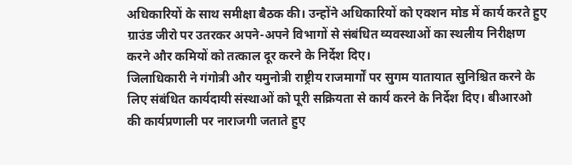अधिकारियों के साथ समीक्षा बैठक की। उन्होंने अधिकारियों को एक्शन मोड में कार्य करते हुए ग्राउंड जीरो पर उतरकर अपने-अपने विभागों से संबंधित व्यवस्थाओं का स्थलीय निरीक्षण करने और कमियों को तत्काल दूर करने के निर्देश दिए।
जिलाधिकारी ने गंगोत्री और यमुनोत्री राष्ट्रीय राजमार्गों पर सुगम यातायात सुनिश्चित करने के लिए संबंधित कार्यदायी संस्थाओं को पूरी सक्रियता से कार्य करने के निर्देश दिए। बीआरओ की कार्यप्रणाली पर नाराजगी जताते हुए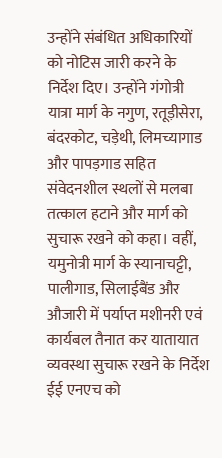उन्होंने संबंधित अधिकारियों को नोटिस जारी करने के निर्देश दिए। उन्होंने गंगोत्री यात्रा मार्ग के नगुण, रतूड़ीसेरा, बंदरकोट, चड़ेथी, लिमच्यागाड और पापड़गाड सहित संवेदनशील स्थलों से मलबा तत्काल हटाने और मार्ग को सुचारू रखने को कहा। वहीं, यमुनोत्री मार्ग के स्यानाचट्टी, पालीगाड, सिलाईबैंड और औजारी में पर्याप्त मशीनरी एवं कार्यबल तैनात कर यातायात व्यवस्था सुचारू रखने के निर्देश ईई एनएच को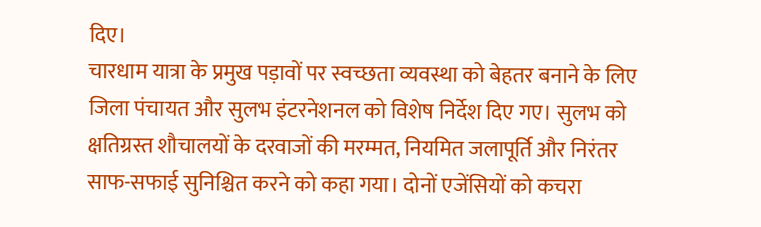दिए।
चारधाम यात्रा के प्रमुख पड़ावों पर स्वच्छता व्यवस्था को बेहतर बनाने के लिए जिला पंचायत और सुलभ इंटरनेशनल को विशेष निर्देश दिए गए। सुलभ को क्षतिग्रस्त शौचालयों के दरवाजों की मरम्मत, नियमित जलापूर्ति और निरंतर साफ-सफाई सुनिश्चित करने को कहा गया। दोनों एजेंसियों को कचरा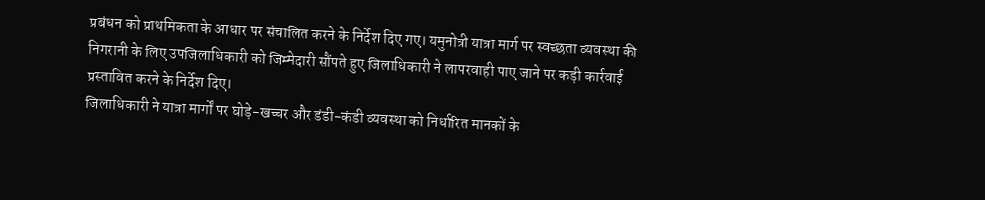प्रबंधन को प्राथमिकता के आधार पर संचालित करने के निर्देश दिए गए। यमुनोत्री यात्रा मार्ग पर स्वच्छता व्यवस्था की निगरानी के लिए उपजिलाधिकारी को जिम्मेदारी सौंपते हुए जिलाधिकारी ने लापरवाही पाए जाने पर कड़ी कार्रवाई प्रस्तावित करने के निर्देश दिए।
जिलाधिकारी ने यात्रा मार्गों पर घोड़े-खच्चर और डंडी-कंडी व्यवस्था को निर्धारित मानकों के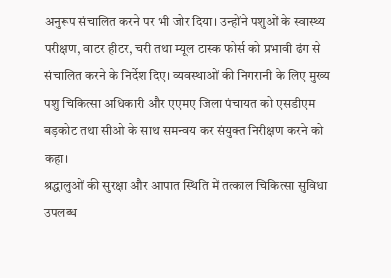अनुरूप संचालित करने पर भी जोर दिया। उन्होंने पशुओं के स्वास्थ्य परीक्षण, वाटर हीटर, चरी तथा म्यूल टास्क फोर्स को प्रभावी ढंग से संचालित करने के निर्देश दिए। व्यवस्थाओं की निगरानी के लिए मुख्य पशु चिकित्सा अधिकारी और एएमए जिला पंचायत को एसडीएम बड़कोट तथा सीओ के साथ समन्वय कर संयुक्त निरीक्षण करने को कहा।
श्रद्धालुओं की सुरक्षा और आपात स्थिति में तत्काल चिकित्सा सुविधा उपलब्ध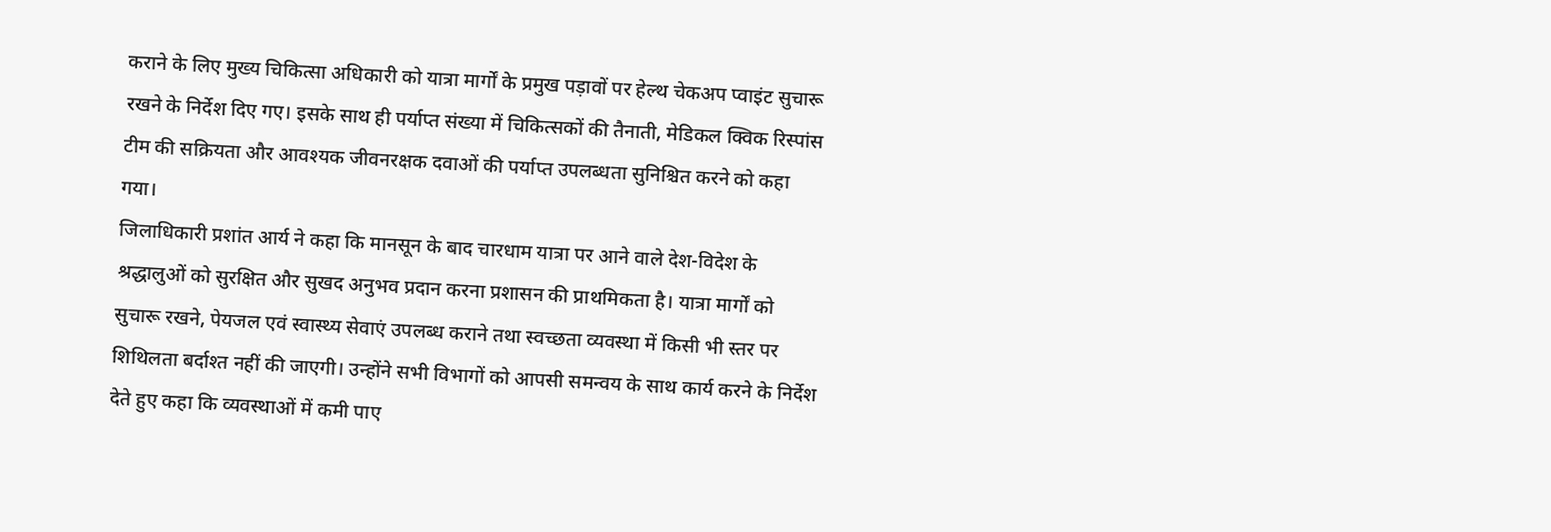कराने के लिए मुख्य चिकित्सा अधिकारी को यात्रा मार्गों के प्रमुख पड़ावों पर हेल्थ चेकअप प्वाइंट सुचारू रखने के निर्देश दिए गए। इसके साथ ही पर्याप्त संख्या में चिकित्सकों की तैनाती, मेडिकल क्विक रिस्पांस टीम की सक्रियता और आवश्यक जीवनरक्षक दवाओं की पर्याप्त उपलब्धता सुनिश्चित करने को कहा गया।
जिलाधिकारी प्रशांत आर्य ने कहा कि मानसून के बाद चारधाम यात्रा पर आने वाले देश-विदेश के श्रद्धालुओं को सुरक्षित और सुखद अनुभव प्रदान करना प्रशासन की प्राथमिकता है। यात्रा मार्गों को सुचारू रखने, पेयजल एवं स्वास्थ्य सेवाएं उपलब्ध कराने तथा स्वच्छता व्यवस्था में किसी भी स्तर पर शिथिलता बर्दाश्त नहीं की जाएगी। उन्होंने सभी विभागों को आपसी समन्वय के साथ कार्य करने के निर्देश देते हुए कहा कि व्यवस्थाओं में कमी पाए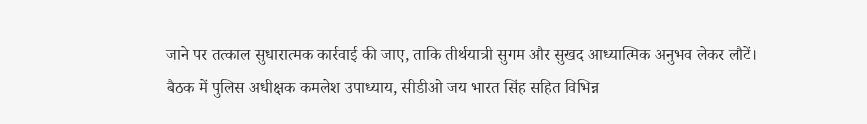जाने पर तत्काल सुधारात्मक कार्रवाई की जाए, ताकि तीर्थयात्री सुगम और सुखद आध्यात्मिक अनुभव लेकर लौटें।
बैठक में पुलिस अधीक्षक कमलेश उपाध्याय, सीडीओ जय भारत सिंह सहित विभिन्न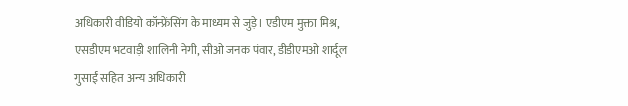अधिकारी वीडियो कॉन्फ्रेंसिंग के माध्यम से जुड़े। एडीएम मुक्ता मिश्र, एसडीएम भटवाड़ी शालिनी नेगी, सीओ जनक पंवार, डीडीएमओ शार्दूल गुसाईं सहित अन्य अधिकारी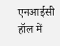एनआईसी हॉल में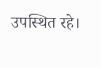उपस्थित रहे।